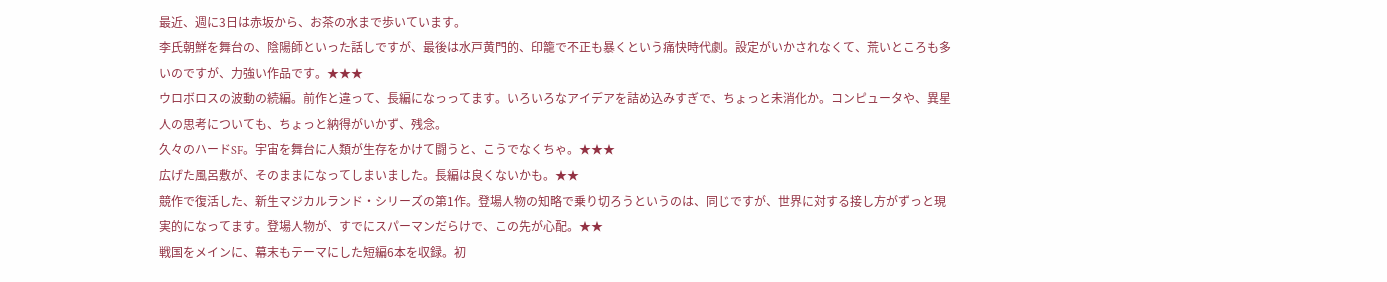最近、週に3日は赤坂から、お茶の水まで歩いています。
李氏朝鮮を舞台の、陰陽師といった話しですが、最後は水戸黄門的、印籠で不正も暴くという痛快時代劇。設定がいかされなくて、荒いところも多いのですが、力強い作品です。★★★
ウロボロスの波動の続編。前作と違って、長編になっってます。いろいろなアイデアを詰め込みすぎで、ちょっと未消化か。コンピュータや、異星人の思考についても、ちょっと納得がいかず、残念。
久々のハードSF。宇宙を舞台に人類が生存をかけて闘うと、こうでなくちゃ。★★★
広げた風呂敷が、そのままになってしまいました。長編は良くないかも。★★
競作で復活した、新生マジカルランド・シリーズの第1作。登場人物の知略で乗り切ろうというのは、同じですが、世界に対する接し方がずっと現実的になってます。登場人物が、すでにスパーマンだらけで、この先が心配。★★
戦国をメインに、幕末もテーマにした短編6本を収録。初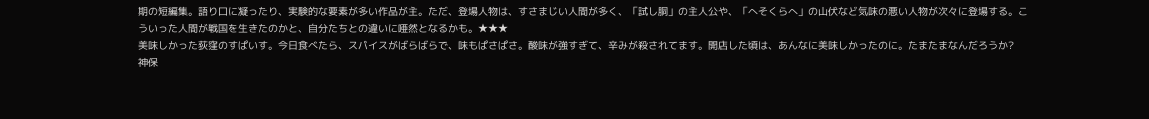期の短編集。語り口に凝ったり、実験的な要素が多い作品が主。ただ、登場人物は、すさまじい人間が多く、「試し胴」の主人公や、「へそくらへ」の山伏など気味の悪い人物が次々に登場する。こういった人間が戦国を生きたのかと、自分たちとの違いに唖然となるかも。★★★
美味しかった荻窪のすぱいす。今日食べたら、スパイスがばらばらで、味もぱさぱさ。酸味が強すぎて、辛みが殺されてます。開店した頃は、あんなに美味しかったのに。たまたまなんだろうか?
神保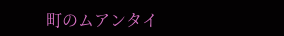町のムアンタイ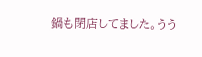鍋も閉店してました。うう